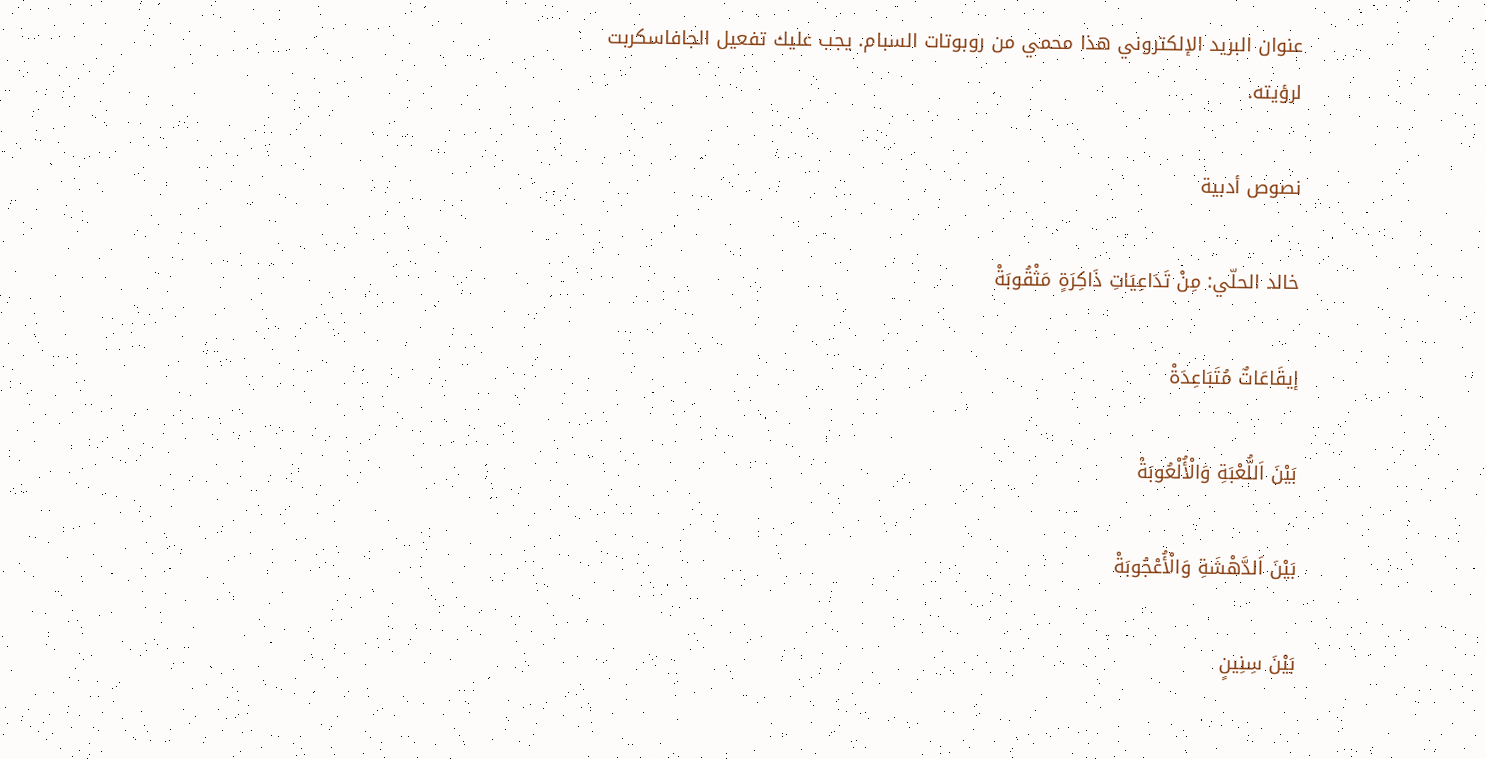عنوان البريد الإلكتروني هذا محمي من روبوتات السبام. يجب عليك تفعيل الجافاسكربت لرؤيته.

نصوص أدبية

خالد الحلّي: مِنْ تَدَاعِيَاتِ ذَاكِرَةٍ مَثْقُوبَةْ

إيقَاعَاتٌ مُتَبَاعِدَةْ

بَيْنَ اَللُّعْبَةِ وَالْأُلْعُوبَةْ

بَيْنَ اَلدَّهْشَةِ وَالْأُعْجُوبَةْ

بَيْنَ سِنِينٍ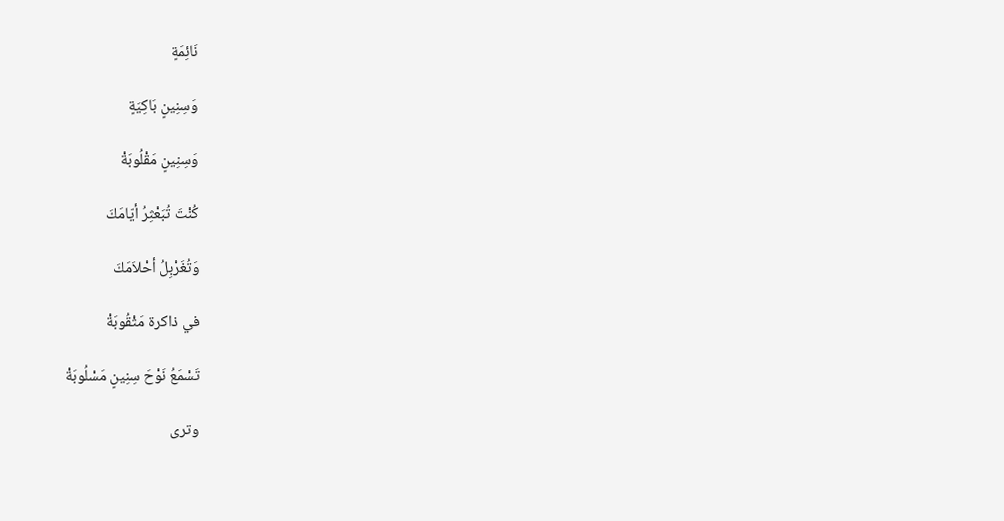نَائِمَةٍ

وَسِنِينٍ بَاكِيَةٍ

وَسِنِينٍ مَقْلُوبَةْ

كُنْتَ تُبَعْثِرُ أيّامَكَ

وَتُغَرْبِلُ أحْلاَمَكَ

في ذاكرة مَثْقُوبَةْ

تَسْمَعُ نَوْحَ سِنِينٍ مَسْلُوبَةْ

وترى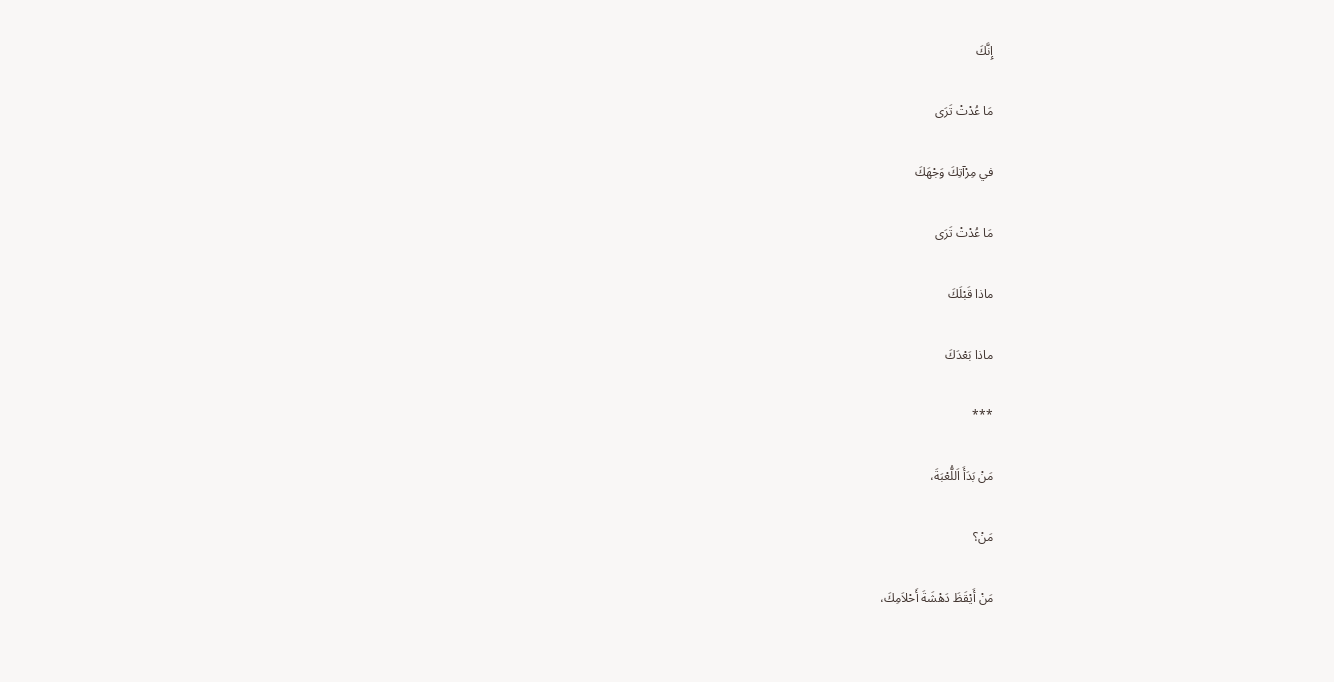إِنَّكَ

مَا عُدْتْ تَرَى

في مِرْآتِكَ وَجْهَكَ

مَا عُدْتْ تَرَى

ماذا قَبْلَكَ

ماذا بَعْدَكَ

***

مَنْ بَدَأَ اَللُّعْبَةَ،

مَنْ؟

مَنْ أَيْقَظَ دَهْشَةَ أَحْلاَمِكَ،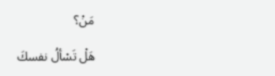مَنْ؟

هَلْ تَسْألُ نفسكَ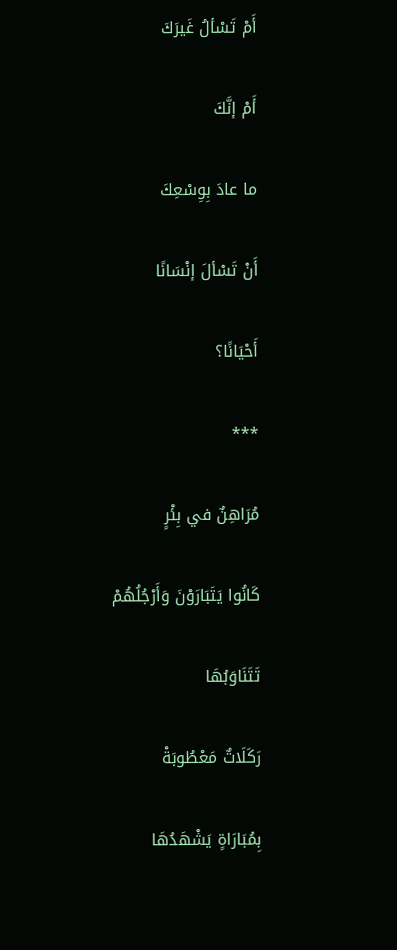أَمْ تَسْألُ غَيرَكَ

أَمْ إنَّكَ

ما عادَ بِوِسْعِكَ

أَنْ تَسْألَ إنْسَانًا

أَحْيَانًا؟

***

مُرَاهِنٌ في بِئْرٍ

كَانُوا يَتَبَارَوْنَ وَأَرْجُلُهُمْ

تَتَنَاوَبُهَا

رَكَلَاتٌ مَعْطُوبَةْ

بِمُبَارَاةٍ يَشْهَدُهَا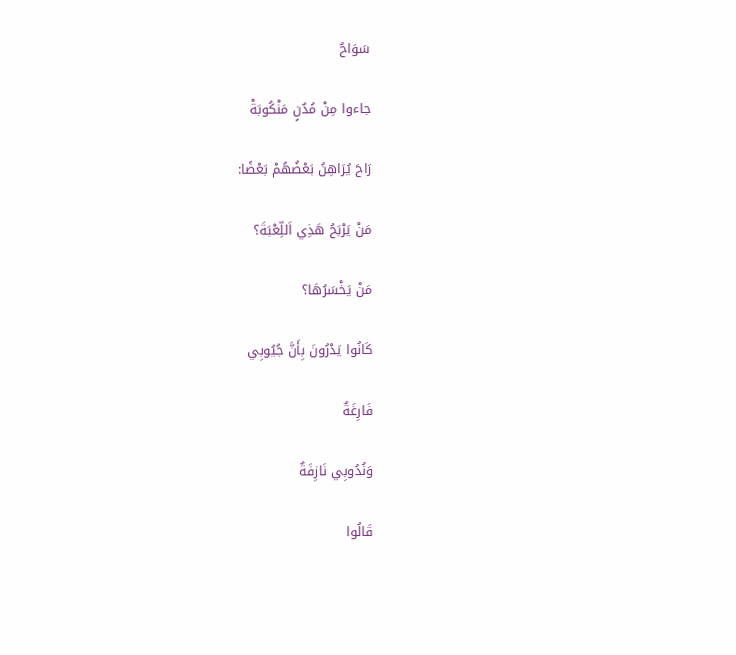سَوَاحٌ

جاءوا مِنْ مُدٌنٍ مَنْكُوبَةْ

رَاحَ يُرَاهِنُ بَعْضُهُمْ بَعْضًا:

مَنْ يَرْبَحُ هَذِي اَللِّعْبَةَ؟

مَنْ يَخْسَرُهَا؟

كَانُوا يَدْرُونَ بِأَنَّ جُيُوبِي

فَارِغَةٌ

وَنُدُوبِي نَازِفَةٌ

قَالُوا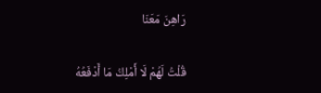رَاهِنَ مَعَنَا

قُلْتُ لَهُمْ لَا أَمْلِكُ مَا أَدْفَعُهُ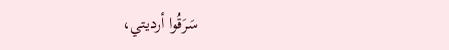سَرَقُوا أرديتي،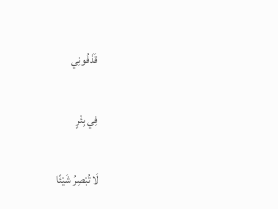قَذَفُونِي

فِي بِئْرٍ

لَا تُبْصِرُ شَيْئًا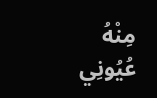مِنْهُ عُيُونِي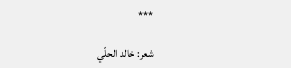***

شعر: خالد الحلّي